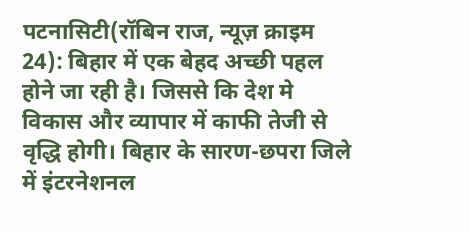पटनासिटी(रॉबिन राज, न्यूज़ क्राइम 24): बिहार में एक बेहद अच्छी पहल होने जा रही है। जिससे कि देश मे विकास और व्यापार में काफी तेजी से वृद्धि होगी। बिहार के सारण-छपरा जिले में इंटरनेशनल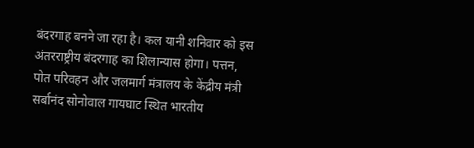बंदरगाह बनने जा रहा है। कल यानी शनिवार को इस अंतरराष्ट्रीय बंदरगाह का शिलान्यास होगा। पत्तन, पोत परिवहन और जलमार्ग मंत्रालय के केंद्रीय मंत्री सर्बानंद सोनोवाल गायघाट स्थित भारतीय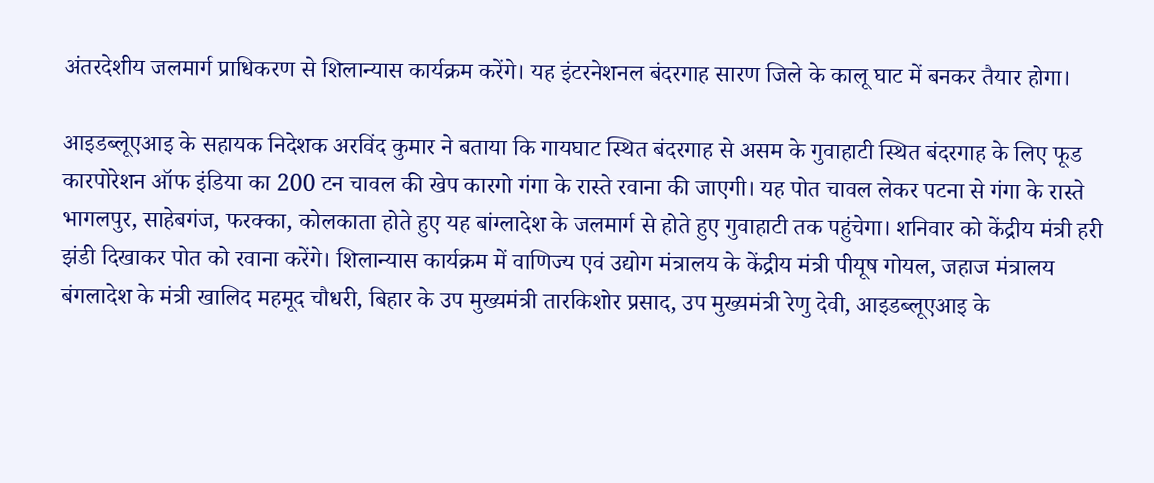अंतरदेशीय जलमार्ग प्राधिकरण से शिलान्यास कार्यक्रम करेंगे। यह इंटरनेशनल बंदरगाह सारण जिले के कालू घाट में बनकर तैयार होगा।

आइडब्लूएआइ के सहायक निदेशक अरविंद कुमार ने बताया कि गायघाट स्थित बंदरगाह से असम के गुवाहाटी स्थित बंदरगाह के लिए फूड कारपोरेशन ऑफ इंडिया का 200 टन चावल की खेप कारगो गंगा के रास्ते रवाना की जाएगी। यह पोत चावल लेकर पटना से गंगा के रास्ते भागलपुर, साहेबगंज, फरक्का, कोलकाता होते हुए यह बांग्लादेश के जलमार्ग से होते हुए गुवाहाटी तक पहुंचेगा। शनिवार को केंद्रीय मंत्री हरी झंडी दिखाकर पोत को रवाना करेंगे। शिलान्यास कार्यक्रम में वाणिज्य एवं उद्योग मंत्रालय के केंद्रीय मंत्री पीयूष गोयल, जहाज मंत्रालय बंगलादेश के मंत्री खालिद महमूद चौधरी, बिहार के उप मुख्यमंत्री तारकिशोर प्रसाद, उप मुख्यमंत्री रेणु देवी, आइडब्लूएआइ के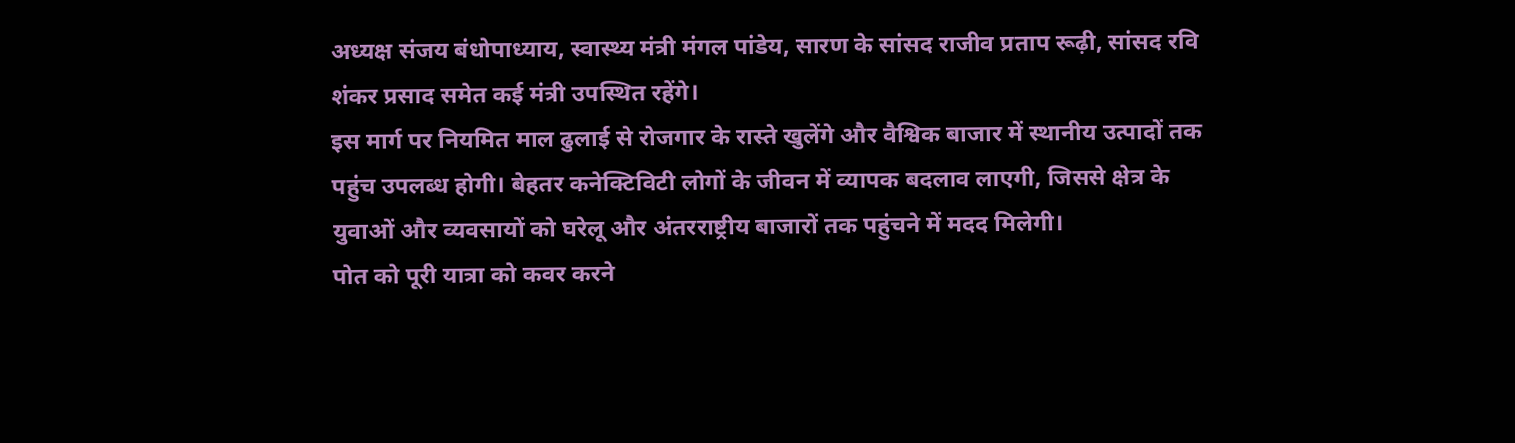अध्यक्ष संजय बंधोपाध्याय, स्वास्थ्य मंत्री मंगल पांडेय, सारण के सांसद राजीव प्रताप रूढ़ी, सांसद रवि शंकर प्रसाद समेत कई मंत्री उपस्थित रहेंगे।
इस मार्ग पर नियमित माल ढुलाई से रोजगार के रास्ते खुलेंगे और वैश्विक बाजार में स्थानीय उत्पादों तक पहुंच उपलब्ध होगी। बेहतर कनेक्टिविटी लोगों के जीवन में व्यापक बदलाव लाएगी, जिससे क्षेत्र के युवाओं और व्यवसायों को घरेलू और अंतरराष्ट्रीय बाजारों तक पहुंचने में मदद मिलेगी।
पोत को पूरी यात्रा को कवर करने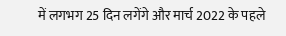में लगभग 25 दिन लगेंगे और मार्च 2022 के पहले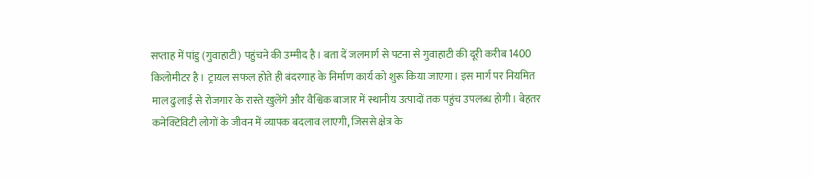सप्ताह में पांडु (गुवाहाटी) पहुंचने की उम्मीद है। बता दें जलमार्ग से पटना से गुवाहाटी की दूरी करीब 1400 किलोमीटर है। ट्रायल सफल होते ही बंदरगाह के निर्माण कार्य को शुरू किया जाएगा। इस मार्ग पर नियमित माल ढुलाई से रोजगार के रास्ते खुलेंगे और वैश्विक बाजार में स्थानीय उत्पादों तक पहुंच उपलब्ध होगी। बेहतर कनेक्टिविटी लोगों के जीवन में व्यापक बदलाव लाएगी, जिससे क्षेत्र के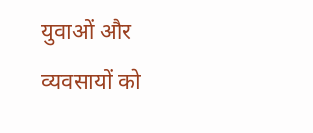युवाओं और व्यवसायों को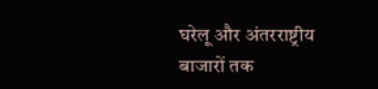घरेलू और अंतरराष्ट्रीय बाजारों तक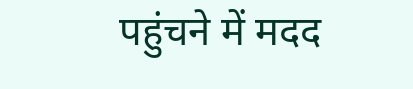पहुंचने में मदद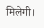मिलेगी।